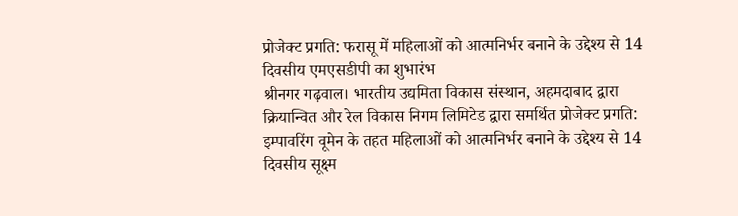प्रोजेक्ट प्रगति: फरासू में महिलाओं को आत्मनिर्भर बनाने के उद्देश्य से 14 दिवसीय एमएसडीपी का शुभारंभ
श्रीनगर गढ़वाल। भारतीय उद्यमिता विकास संस्थान, अहमदाबाद द्वारा क्रियान्वित और रेल विकास निगम लिमिटेड द्वारा समर्थित प्रोजेक्ट प्रगति: इम्पावरिंग वूमेन के तहत महिलाओं को आत्मनिर्भर बनाने के उद्देश्य से 14 दिवसीय सूक्ष्म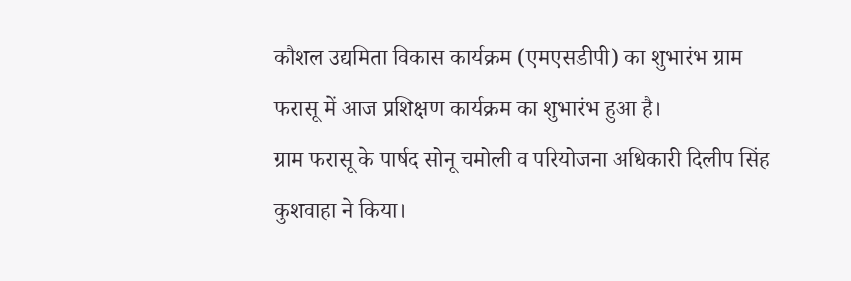कौशल उद्यमिता विकास कार्यक्रम (एमएसडीपी) का शुभारंभ ग्राम फरासू में आज प्रशिक्षण कार्यक्रम का शुभारंभ हुआ है।
ग्राम फरासू के पार्षद सोनू चमोली व परियोजना अधिकारी दिलीप सिंह कुशवाहा ने किया।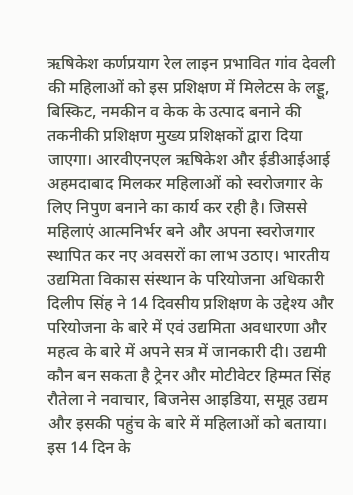ऋषिकेश कर्णप्रयाग रेल लाइन प्रभावित गांव देवली की महिलाओं को इस प्रशिक्षण में मिलेटस के लड्डू, बिस्किट, नमकीन व केक के उत्पाद बनाने की तकनीकी प्रशिक्षण मुख्य प्रशिक्षकों द्वारा दिया जाएगा। आरवीएनएल ऋषिकेश और ईडीआईआई अहमदाबाद मिलकर महिलाओं को स्वरोजगार के लिए निपुण बनाने का कार्य कर रही है। जिससे महिलाएं आत्मनिर्भर बने और अपना स्वरोजगार स्थापित कर नए अवसरों का लाभ उठाए। भारतीय उद्यमिता विकास संस्थान के परियोजना अधिकारी दिलीप सिंह ने 14 दिवसीय प्रशिक्षण के उद्देश्य और परियोजना के बारे में एवं उद्यमिता अवधारणा और महत्व के बारे में अपने सत्र में जानकारी दी। उद्यमी कौन बन सकता है ट्रेनर और मोटीवेटर हिम्मत सिंह रौतेला ने नवाचार, बिजनेस आइडिया, समूह उद्यम और इसकी पहुंच के बारे में महिलाओं को बताया। इस 14 दिन के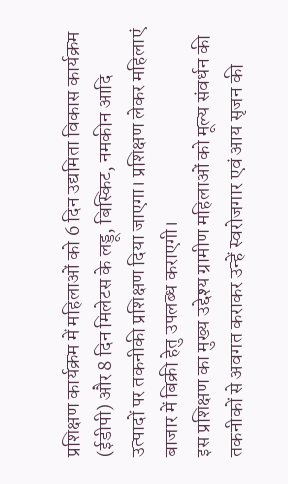प्रशिक्षण कार्यक्रम में महिलाओं को 6 दिन उद्यमिता विकास कार्यक्रम (ईडीपी) और 8 दिन मिलेटस के लड्डू, बिस्किट, नमकीन आदि उत्पादों पर तकनीकी प्रशिक्षण दिया जाएगा। प्रशिक्षण लेकर महिलाएं बाजार में बिक्री हेतु उपलब्ध कराएगी।
इस प्रशिक्षण का मुख्य उद्देश्य ग्रामीण महिलाओं को मूल्य संवर्धन की तकनीकों से अवगत कराकर उन्हें स्वरोजगार एवं आय सृजन की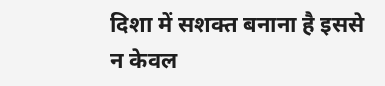दिशा में सशक्त बनाना है इससे न केवल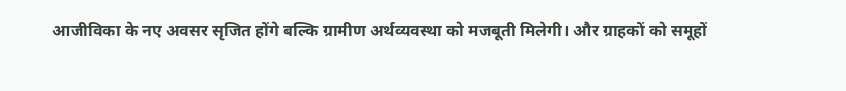आजीविका के नए अवसर सृजित होंगे बल्कि ग्रामीण अर्थव्यवस्था को मजबूती मिलेगी। और ग्राहकों को समूहों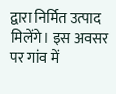द्वारा निर्मित उत्पाद मिलेंगे। इस अवसर पर गांव में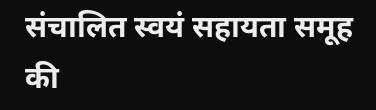संचालित स्वयं सहायता समूह की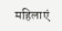महिलाएं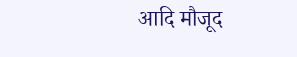आदि मौजूद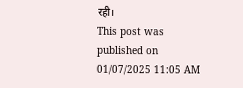रही।
This post was published on 01/07/2025 11:05 AM